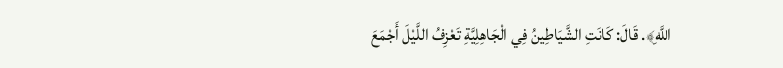اللَّهِ﴾. قَالَ: كَانَتِ الشَّيَاطِينُ فِي الْجَاهِلِيَّةِ تَعْزِفُ اللَّيْلَ أَجْمَعَ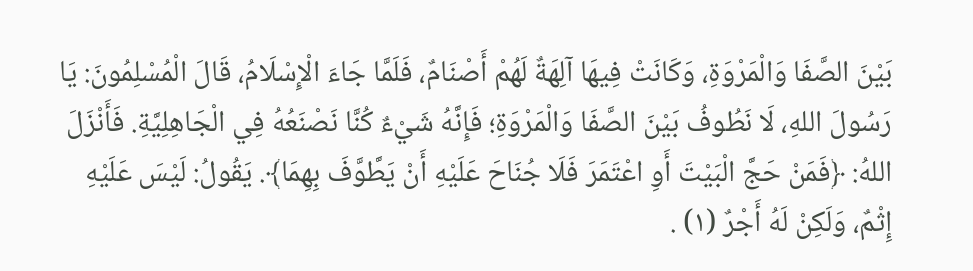بَيْنَ الصَّفَا وَالْمَرْوَةِ، وَكَانَتْ فِيهَا آلِهَةٌ لَهُمْ أَصْنَامٌ، فَلَمَّا جَاءَ الْإِسْلَامُ، قَالَ الْمُسْلِمُونَ: يَا رَسُولَ اللهِ، لَا نَطُوفُ بَيْنَ الصَّفَا وَالْمَرْوَةِ؛ فَإِنَّهُ شَيْءٌ كُنَّا نَصْنَعُهُ فِي الْجَاهِلِيَّةِ. فَأَنْزَلَ اللهُ: ﴿فَمَنْ حَجَّ الْبَيْتَ أَوِ اعْتَمَرَ فَلَا جُنَاحَ عَلَيْهِ أَنْ يَطَّوَّفَ بِهِمَا﴾. يَقُولُ: لَيْسَ عَلَيْهِ إِثْمٌ، وَلَكِنْ لَهُ أَجْرٌ (١) .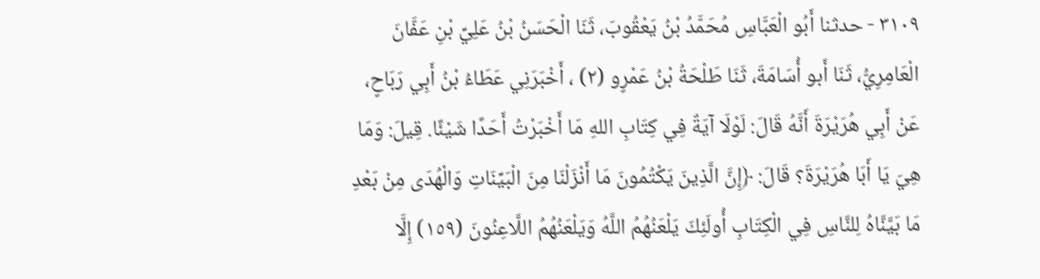٣١٠٩ - حدثنا أَبُو الْعَبَّاسِ مُحَمَّدُ بْنُ يَعْقُوبَ، ثَنَا الْحَسَنُ بْنُ عَلِيِّ بْنِ عَفَّانَ الْعَامِرِيُّ، ثَنَا أَبو أُسَامَةَ، ثَنَا طَلْحَةُ بْنُ عَمْرٍو (٢) ، أَخْبَرَنِي عَطَاءُ بْنُ أَبِي رَبَاحٍ، عَنْ أَبِي هُرَيْرَةَ أَنَّهُ قَالَ: لَوْلَا آيَةٌ فِي كِتَابِ اللهِ مَا أَخْبَرْتُ أَحَدًا شَيْئًا. قِيلَ: وَمَا هِيَ يَا أَبَا هُرَيْرَةَ؟ قَالَ: ﴿إِنَّ الَّذِينَ يَكْتُمُونَ مَا أَنْزَلْنَا مِنَ الْبَيِّنَاتِ وَالْهُدَى مِنْ بَعْدِ مَا بَيَّنَّاهُ لِلنَّاسِ فِي الْكِتَابِ أُولَئِكَ يَلْعَنُهُمُ اللَّهُ وَيَلْعَنُهُمُ اللَّاعِنُونَ (١٥٩) إِلَّا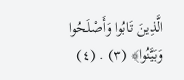الَّذِينَ تَابُوا وَأَصْلَحُوا وَبَيَّنُوا﴾ (٣) . (٤)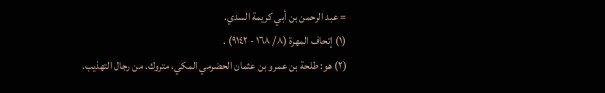= عبد الرحمن بن أبي كريمة السدي.
(١) إتحاف المهرة (٨/ ١٦٨ - ٩١٤٢) .
(٢) هو: طلحة بن عمرو بن عثمان الحضرمي المكي، متروك. من رجال التهذيب.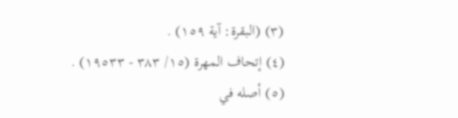(٣) (البقرة: آية ١٥٩) .
(٤) إتحاف المهرة (١٥/ ٣٨٣ - ١٩٥٣٣) .
(٥) أصله في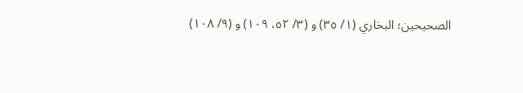الصحيحين؛ البخاري (١/ ٣٥) و (٣/ ٥٢، ١٠٩) و (٩/ ١٠٨)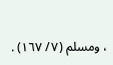، ومسلم (٧/ ١٦٧) .